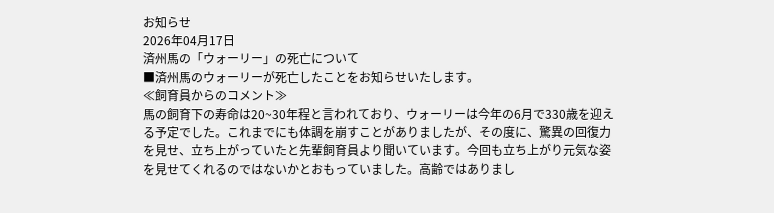お知らせ
2026年04月17日
済州馬の「ウォーリー」の死亡について
■済州馬のウォーリーが死亡したことをお知らせいたします。
≪飼育員からのコメント≫
馬の飼育下の寿命は20~30年程と言われており、ウォーリーは今年の6月で330歳を迎える予定でした。これまでにも体調を崩すことがありましたが、その度に、驚異の回復力を見せ、立ち上がっていたと先輩飼育員より聞いています。今回も立ち上がり元気な姿を見せてくれるのではないかとおもっていました。高齢ではありまし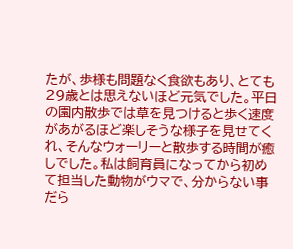たが、歩様も問題なく食欲もあり、とても29歳とは思えないほど元気でした。平日の園内散歩では草を見つけると歩く速度があがるほど楽しそうな様子を見せてくれ、そんなウォーリーと散歩する時間が癒しでした。私は飼育員になってから初めて担当した動物がウマで、分からない事だら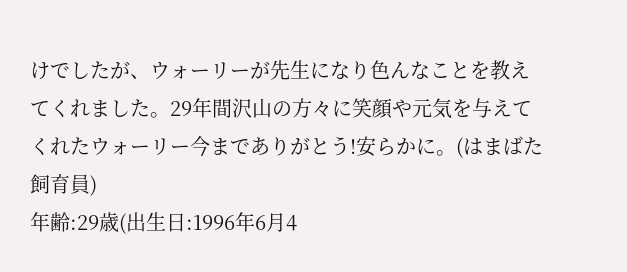けでしたが、ウォーリーが先生になり色んなことを教えてくれました。29年間沢山の方々に笑顔や元気を与えてくれたウォーリー今までありがとう!安らかに。(はまばた飼育員)
年齢:29歳(出生日:1996年6月4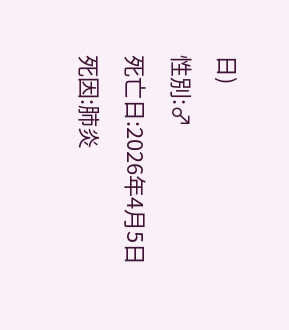日)
性別:♂
死亡日:2026年4月5日
死因:肺炎